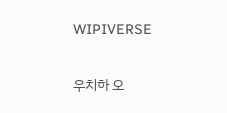WIPIVERSE

우치하 오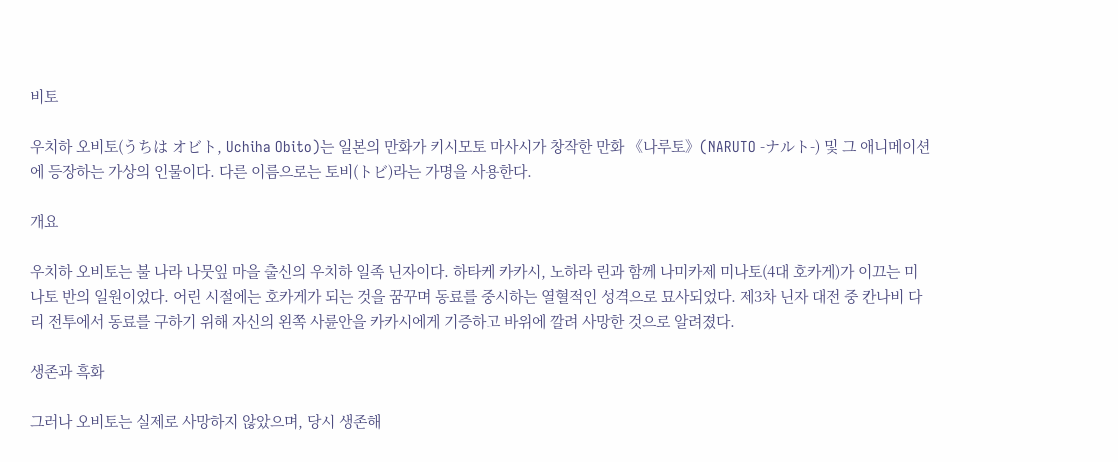비토

우치하 오비토(うちは オビト, Uchiha Obito)는 일본의 만화가 키시모토 마사시가 창작한 만화 《나루토》(NARUTO -ナルト-) 및 그 애니메이션에 등장하는 가상의 인물이다. 다른 이름으로는 토비(トビ)라는 가명을 사용한다.

개요

우치하 오비토는 불 나라 나뭇잎 마을 출신의 우치하 일족 닌자이다. 하타케 카카시, 노하라 린과 함께 나미카제 미나토(4대 호카게)가 이끄는 미나토 반의 일원이었다. 어린 시절에는 호카게가 되는 것을 꿈꾸며 동료를 중시하는 열혈적인 성격으로 묘사되었다. 제3차 닌자 대전 중 칸나비 다리 전투에서 동료를 구하기 위해 자신의 왼쪽 사륜안을 카카시에게 기증하고 바위에 깔려 사망한 것으로 알려졌다.

생존과 흑화

그러나 오비토는 실제로 사망하지 않았으며, 당시 생존해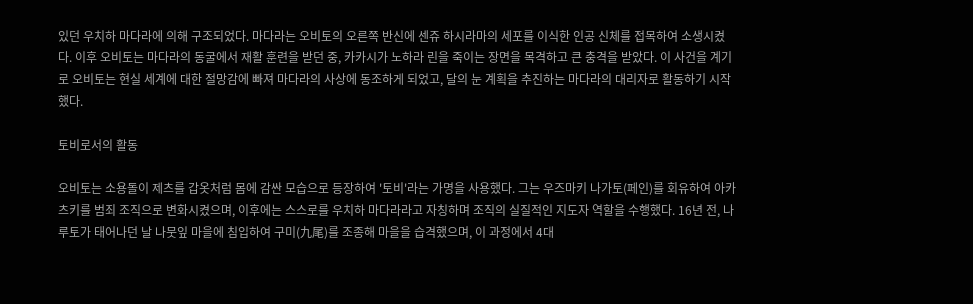있던 우치하 마다라에 의해 구조되었다. 마다라는 오비토의 오른쪽 반신에 센쥬 하시라마의 세포를 이식한 인공 신체를 접목하여 소생시켰다. 이후 오비토는 마다라의 동굴에서 재활 훈련을 받던 중, 카카시가 노하라 린을 죽이는 장면을 목격하고 큰 충격을 받았다. 이 사건을 계기로 오비토는 현실 세계에 대한 절망감에 빠져 마다라의 사상에 동조하게 되었고, 달의 눈 계획을 추진하는 마다라의 대리자로 활동하기 시작했다.

토비로서의 활동

오비토는 소용돌이 제츠를 갑옷처럼 몸에 감싼 모습으로 등장하여 '토비'라는 가명을 사용했다. 그는 우즈마키 나가토(페인)를 회유하여 아카츠키를 범죄 조직으로 변화시켰으며, 이후에는 스스로를 우치하 마다라라고 자칭하며 조직의 실질적인 지도자 역할을 수행했다. 16년 전, 나루토가 태어나던 날 나뭇잎 마을에 침입하여 구미(九尾)를 조종해 마을을 습격했으며, 이 과정에서 4대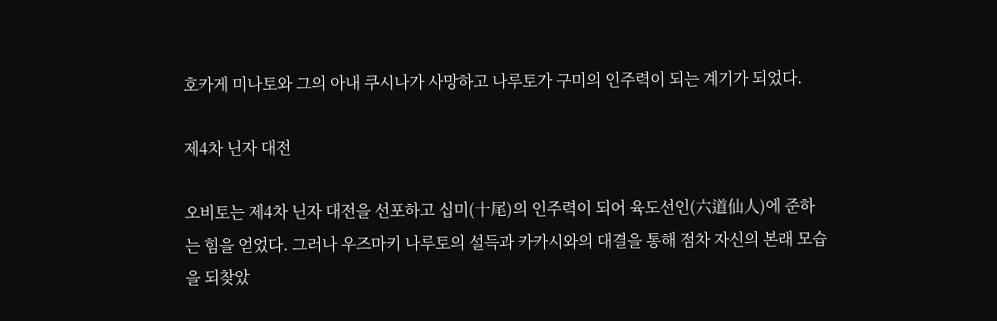호카게 미나토와 그의 아내 쿠시나가 사망하고 나루토가 구미의 인주력이 되는 계기가 되었다.

제4차 닌자 대전

오비토는 제4차 닌자 대전을 선포하고 십미(十尾)의 인주력이 되어 육도선인(六道仙人)에 준하는 힘을 얻었다. 그러나 우즈마키 나루토의 설득과 카카시와의 대결을 통해 점차 자신의 본래 모습을 되찾았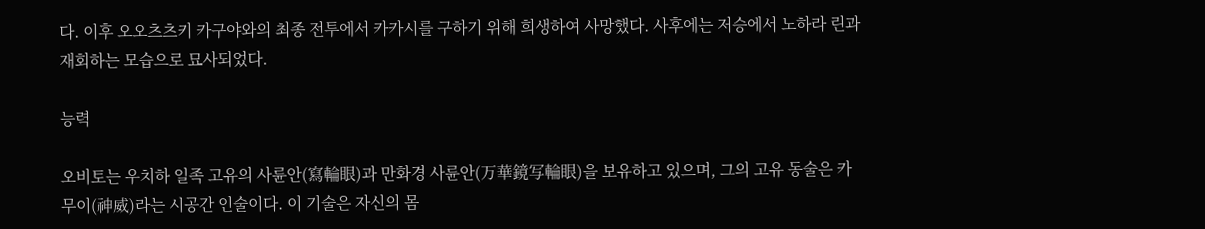다. 이후 오오츠츠키 카구야와의 최종 전투에서 카카시를 구하기 위해 희생하여 사망했다. 사후에는 저승에서 노하라 린과 재회하는 모습으로 묘사되었다.

능력

오비토는 우치하 일족 고유의 사륜안(寫輪眼)과 만화경 사륜안(万華鏡写輪眼)을 보유하고 있으며, 그의 고유 동술은 카무이(神威)라는 시공간 인술이다. 이 기술은 자신의 몸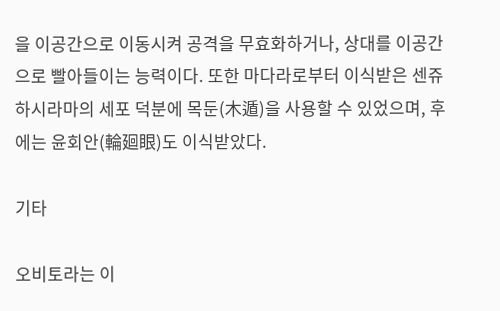을 이공간으로 이동시켜 공격을 무효화하거나, 상대를 이공간으로 빨아들이는 능력이다. 또한 마다라로부터 이식받은 센쥬 하시라마의 세포 덕분에 목둔(木遁)을 사용할 수 있었으며, 후에는 윤회안(輪廻眼)도 이식받았다.

기타

오비토라는 이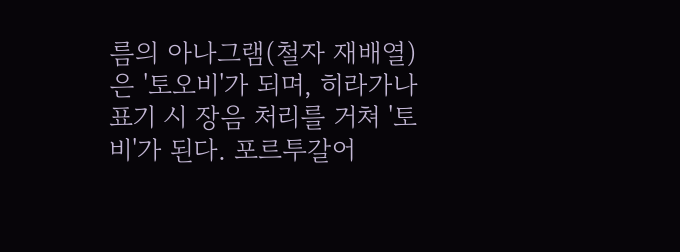름의 아나그램(철자 재배열)은 '토오비'가 되며, 히라가나 표기 시 장음 처리를 거쳐 '토비'가 된다. 포르투갈어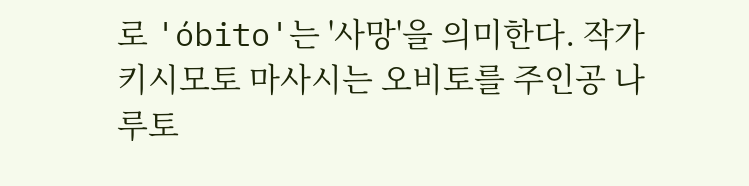로 'óbito'는 '사망'을 의미한다. 작가 키시모토 마사시는 오비토를 주인공 나루토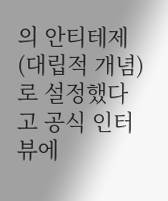의 안티테제(대립적 개념)로 설정했다고 공식 인터뷰에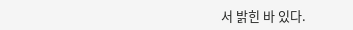서 밝힌 바 있다.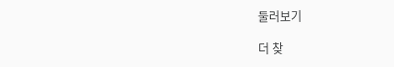둘러보기

더 찾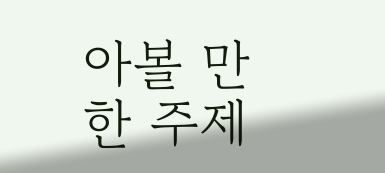아볼 만한 주제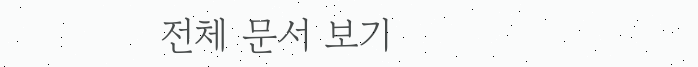전체 문서 보기